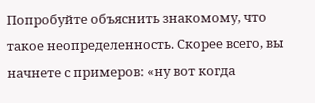Попробуйте объяснить знакомому, что такое неопределенность. Скорее всего, вы начнете с примеров: «ну вот когда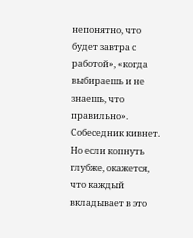непонятно, что будет завтра с работой», «когда выбираешь и не знаешь, что правильно». Собеседник кивнет. Но если копнуть глубже, окажется, что каждый вкладывает в это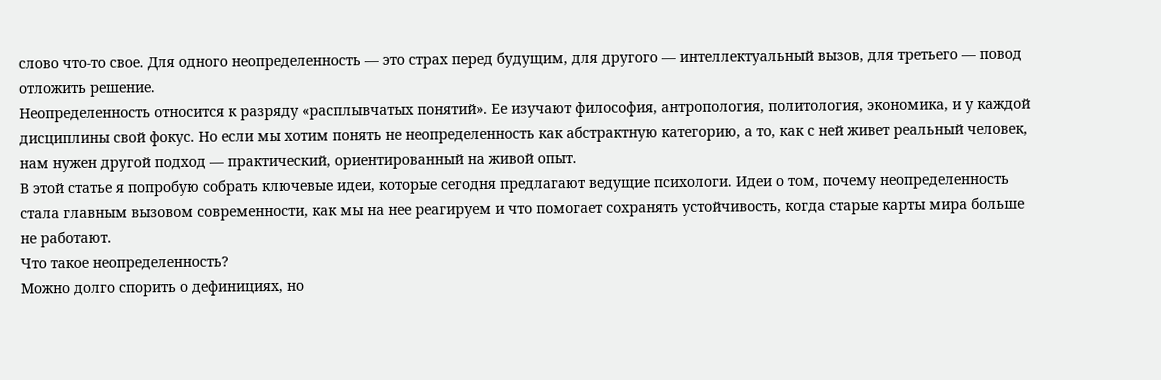слово что-то свое. Для одного неопределенность — это страх перед будущим, для другого — интеллектуальный вызов, для третьего — повод отложить решение.
Неопределенность относится к разряду «расплывчатых понятий». Ее изучают философия, антропология, политология, экономика, и у каждой дисциплины свой фокус. Но если мы хотим понять не неопределенность как абстрактную категорию, а то, как с ней живет реальный человек, нам нужен другой подход — практический, ориентированный на живой опыт.
В этой статье я попробую собрать ключевые идеи, которые сегодня предлагают ведущие психологи. Идеи о том, почему неопределенность стала главным вызовом современности, как мы на нее реагируем и что помогает сохранять устойчивость, когда старые карты мира больше не работают.
Что такое неопределенность?
Можно долго спорить о дефинициях, но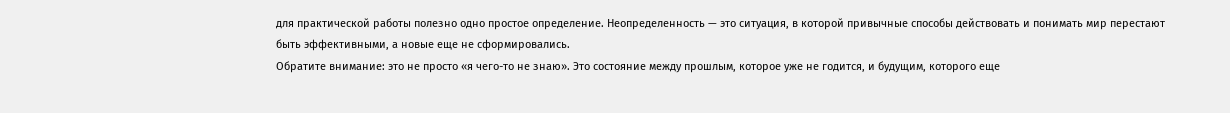для практической работы полезно одно простое определение. Неопределенность — это ситуация, в которой привычные способы действовать и понимать мир перестают быть эффективными, а новые еще не сформировались.
Обратите внимание: это не просто «я чего-то не знаю». Это состояние между прошлым, которое уже не годится, и будущим, которого еще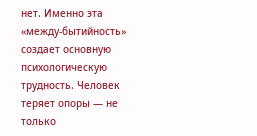нет. Именно эта «между-бытийность» создает основную психологическую трудность. Человек теряет опоры — не только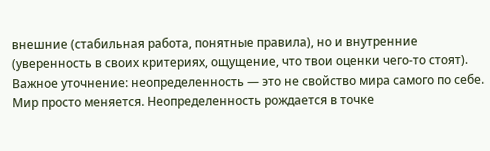внешние (стабильная работа, понятные правила), но и внутренние (уверенность в своих критериях, ощущение, что твои оценки чего-то стоят).
Важное уточнение: неопределенность — это не свойство мира самого по себе. Мир просто меняется. Неопределенность рождается в точке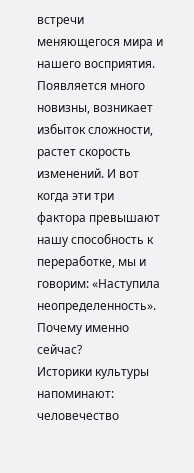встречи меняющегося мира и нашего восприятия. Появляется много новизны, возникает избыток сложности, растет скорость изменений. И вот когда эти три фактора превышают нашу способность к переработке, мы и говорим: «Наступила неопределенность».
Почему именно сейчас?
Историки культуры напоминают: человечество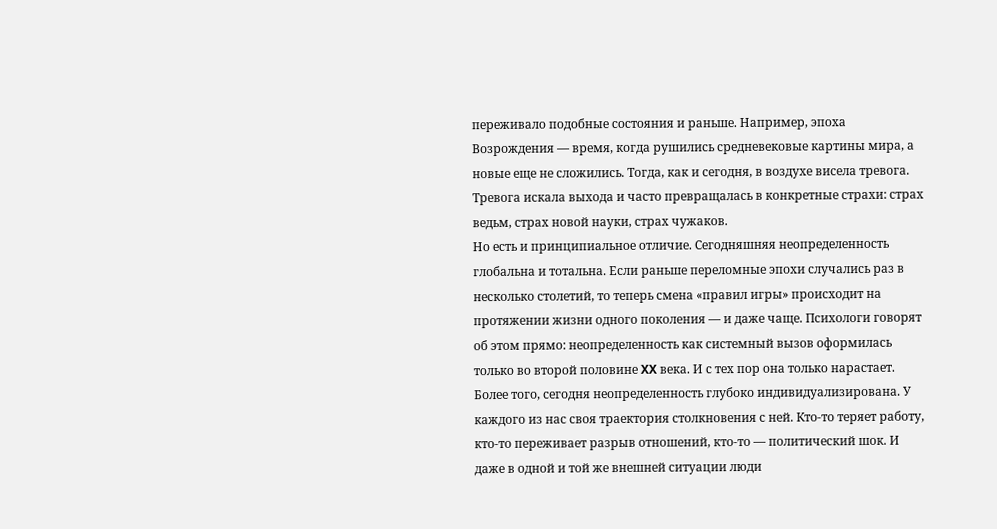переживало подобные состояния и раньше. Например, эпоха Возрождения — время, когда рушились средневековые картины мира, а новые еще не сложились. Тогда, как и сегодня, в воздухе висела тревога. Тревога искала выхода и часто превращалась в конкретные страхи: страх ведьм, страх новой науки, страх чужаков.
Но есть и принципиальное отличие. Сегодняшняя неопределенность глобальна и тотальна. Если раньше переломные эпохи случались раз в несколько столетий, то теперь смена «правил игры» происходит на протяжении жизни одного поколения — и даже чаще. Психологи говорят об этом прямо: неопределенность как системный вызов оформилась только во второй половине XX века. И с тех пор она только нарастает.
Более того, сегодня неопределенность глубоко индивидуализирована. У каждого из нас своя траектория столкновения с ней. Кто-то теряет работу, кто-то переживает разрыв отношений, кто-то — политический шок. И даже в одной и той же внешней ситуации люди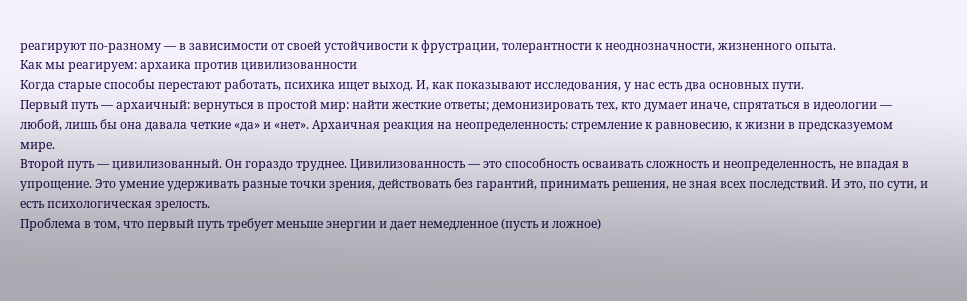реагируют по-разному — в зависимости от своей устойчивости к фрустрации, толерантности к неоднозначности, жизненного опыта.
Как мы реагируем: архаика против цивилизованности
Когда старые способы перестают работать, психика ищет выход. И, как показывают исследования, у нас есть два основных пути.
Первый путь — архаичный: вернуться в простой мир: найти жесткие ответы; демонизировать тех, кто думает иначе, спрятаться в идеологии — любой, лишь бы она давала четкие «да» и «нет». Архаичная реакция на неопределенность: стремление к равновесию, к жизни в предсказуемом мире.
Второй путь — цивилизованный. Он гораздо труднее. Цивилизованность — это способность осваивать сложность и неопределенность, не впадая в упрощение. Это умение удерживать разные точки зрения, действовать без гарантий, принимать решения, не зная всех последствий. И это, по сути, и есть психологическая зрелость.
Проблема в том, что первый путь требует меньше энергии и дает немедленное (пусть и ложное)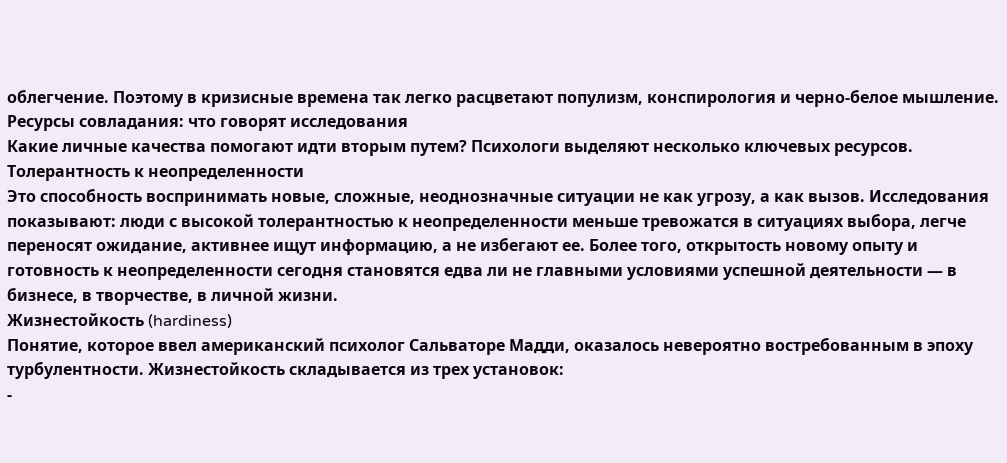облегчение. Поэтому в кризисные времена так легко расцветают популизм, конспирология и черно-белое мышление.
Ресурсы совладания: что говорят исследования
Какие личные качества помогают идти вторым путем? Психологи выделяют несколько ключевых ресурсов.
Толерантность к неопределенности
Это способность воспринимать новые, сложные, неоднозначные ситуации не как угрозу, а как вызов. Исследования показывают: люди с высокой толерантностью к неопределенности меньше тревожатся в ситуациях выбора, легче переносят ожидание, активнее ищут информацию, а не избегают ее. Более того, открытость новому опыту и готовность к неопределенности сегодня становятся едва ли не главными условиями успешной деятельности — в бизнесе, в творчестве, в личной жизни.
Жизнестойкость (hardiness)
Понятие, которое ввел американский психолог Сальваторе Мадди, оказалось невероятно востребованным в эпоху турбулентности. Жизнестойкость складывается из трех установок:
-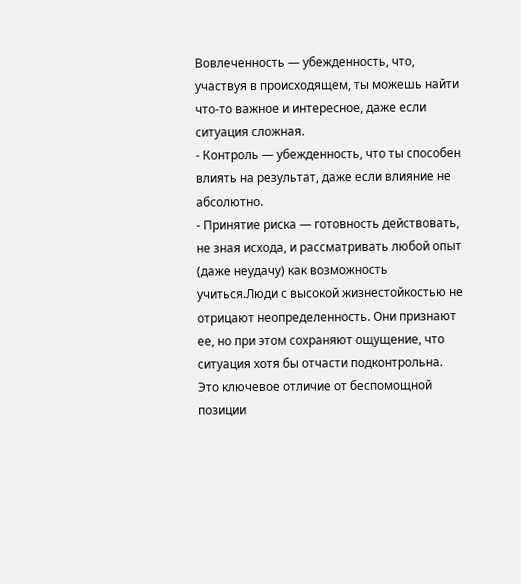Вовлеченность — убежденность, что, участвуя в происходящем, ты можешь найти что-то важное и интересное, даже если ситуация сложная.
- Контроль — убежденность, что ты способен влиять на результат, даже если влияние не абсолютно.
- Принятие риска — готовность действовать, не зная исхода, и рассматривать любой опыт (даже неудачу) как возможность учиться.Люди с высокой жизнестойкостью не отрицают неопределенность. Они признают ее, но при этом сохраняют ощущение, что ситуация хотя бы отчасти подконтрольна. Это ключевое отличие от беспомощной позиции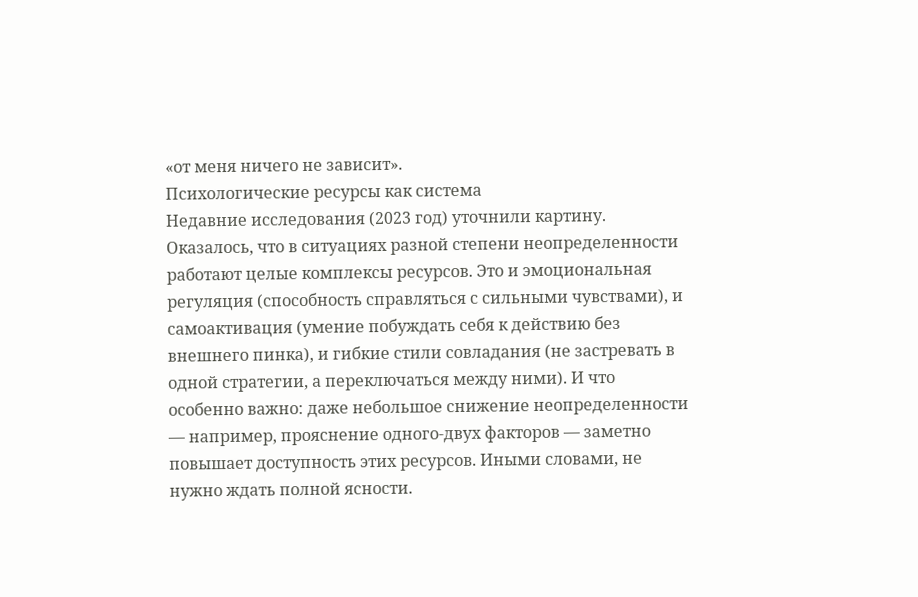«от меня ничего не зависит».
Психологические ресурсы как система
Недавние исследования (2023 год) уточнили картину. Оказалось, что в ситуациях разной степени неопределенности работают целые комплексы ресурсов. Это и эмоциональная регуляция (способность справляться с сильными чувствами), и самоактивация (умение побуждать себя к действию без внешнего пинка), и гибкие стили совладания (не застревать в одной стратегии, а переключаться между ними). И что особенно важно: даже небольшое снижение неопределенности — например, прояснение одного-двух факторов — заметно повышает доступность этих ресурсов. Иными словами, не нужно ждать полной ясности.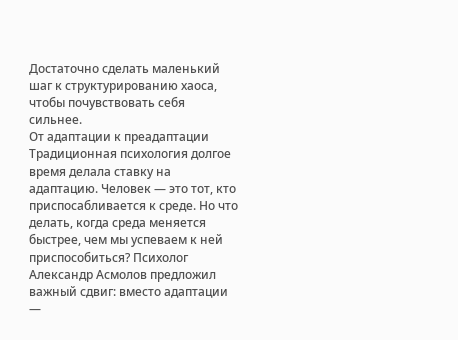Достаточно сделать маленький шаг к структурированию хаоса, чтобы почувствовать себя сильнее.
От адаптации к преадаптации
Традиционная психология долгое время делала ставку на адаптацию. Человек — это тот, кто приспосабливается к среде. Но что делать, когда среда меняется быстрее, чем мы успеваем к ней приспособиться? Психолог Александр Асмолов предложил важный сдвиг: вместо адаптации —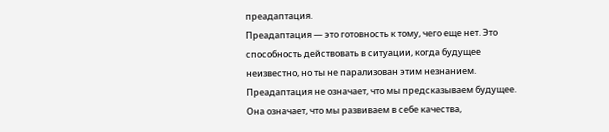преадаптация.
Преадаптация — это готовность к тому, чего еще нет. Это способность действовать в ситуации, когда будущее неизвестно, но ты не парализован этим незнанием. Преадаптация не означает, что мы предсказываем будущее. Она означает, что мы развиваем в себе качества,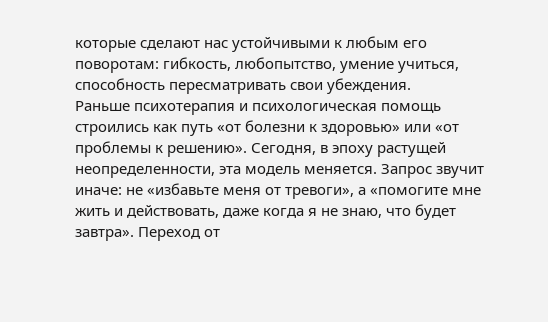которые сделают нас устойчивыми к любым его поворотам: гибкость, любопытство, умение учиться, способность пересматривать свои убеждения.
Раньше психотерапия и психологическая помощь строились как путь «от болезни к здоровью» или «от проблемы к решению». Сегодня, в эпоху растущей неопределенности, эта модель меняется. Запрос звучит иначе: не «избавьте меня от тревоги», а «помогите мне жить и действовать, даже когда я не знаю, что будет завтра». Переход от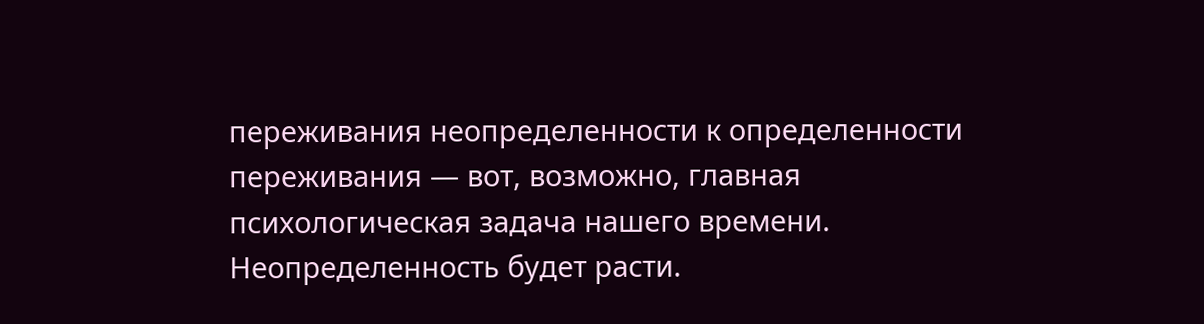переживания неопределенности к определенности переживания — вот, возможно, главная психологическая задача нашего времени.
Неопределенность будет расти.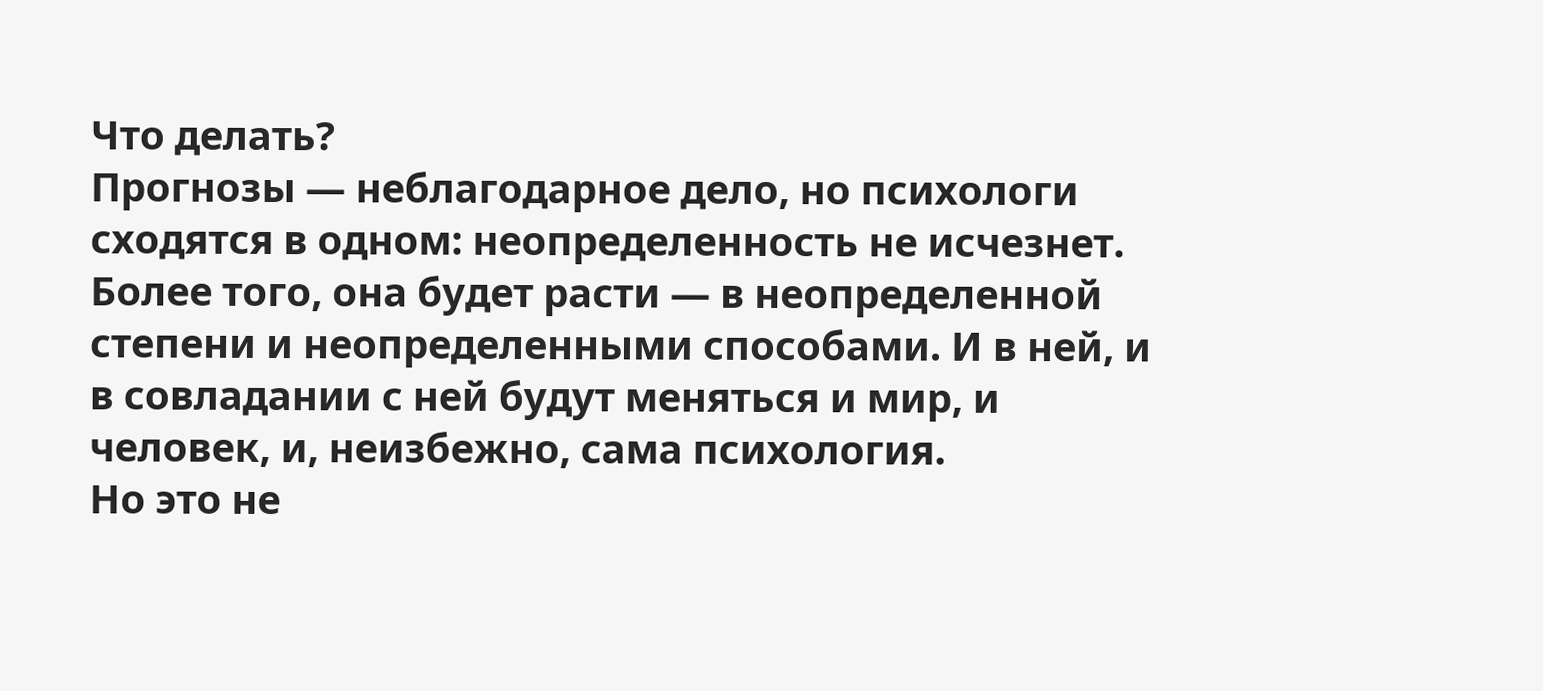Что делать?
Прогнозы — неблагодарное дело, но психологи сходятся в одном: неопределенность не исчезнет. Более того, она будет расти — в неопределенной степени и неопределенными способами. И в ней, и в совладании с ней будут меняться и мир, и человек, и, неизбежно, сама психология.
Но это не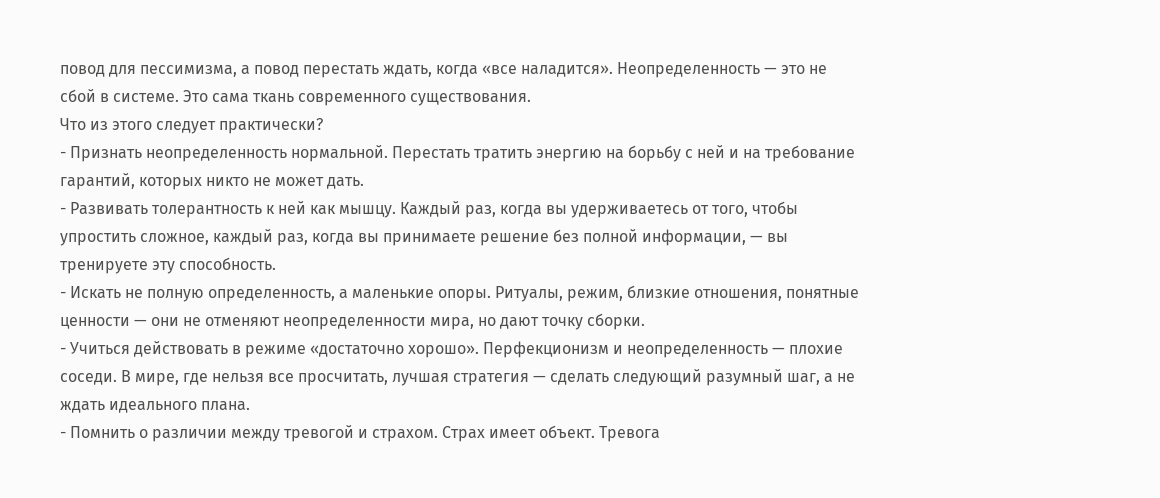повод для пессимизма, а повод перестать ждать, когда «все наладится». Неопределенность — это не сбой в системе. Это сама ткань современного существования.
Что из этого следует практически?
- Признать неопределенность нормальной. Перестать тратить энергию на борьбу с ней и на требование гарантий, которых никто не может дать.
- Развивать толерантность к ней как мышцу. Каждый раз, когда вы удерживаетесь от того, чтобы упростить сложное, каждый раз, когда вы принимаете решение без полной информации, — вы тренируете эту способность.
- Искать не полную определенность, а маленькие опоры. Ритуалы, режим, близкие отношения, понятные ценности — они не отменяют неопределенности мира, но дают точку сборки.
- Учиться действовать в режиме «достаточно хорошо». Перфекционизм и неопределенность — плохие соседи. В мире, где нельзя все просчитать, лучшая стратегия — сделать следующий разумный шаг, а не ждать идеального плана.
- Помнить о различии между тревогой и страхом. Страх имеет объект. Тревога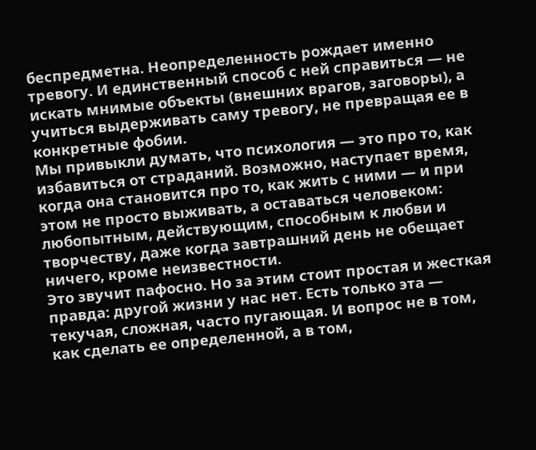беспредметна. Неопределенность рождает именно тревогу. И единственный способ с ней справиться — не искать мнимые объекты (внешних врагов, заговоры), а учиться выдерживать саму тревогу, не превращая ее в конкретные фобии.
Мы привыкли думать, что психология — это про то, как избавиться от страданий. Возможно, наступает время, когда она становится про то, как жить с ними — и при этом не просто выживать, а оставаться человеком: любопытным, действующим, способным к любви и творчеству, даже когда завтрашний день не обещает ничего, кроме неизвестности.
Это звучит пафосно. Но за этим стоит простая и жесткая правда: другой жизни у нас нет. Есть только эта — текучая, сложная, часто пугающая. И вопрос не в том, как сделать ее определенной, а в том,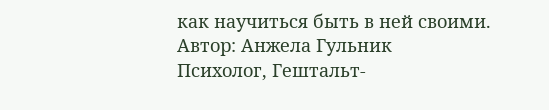как научиться быть в ней своими.
Автор: Анжела Гульник
Психолог, Гештальт-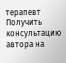терапевт
Получить консультацию автора на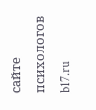сайте психологов b17.ru